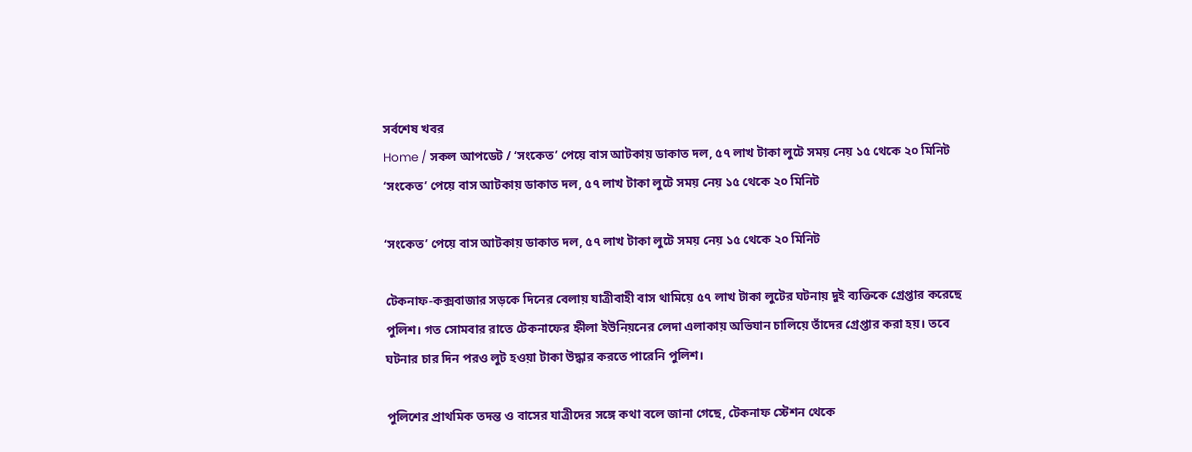সর্বশেষ খবর
Home / সকল আপডেট / ‘সংকেত’ পেয়ে বাস আটকায় ডাকাত দল, ৫৭ লাখ টাকা লুটে সময় নেয় ১৫ থেকে ২০ মিনিট
‘সংকেত’ পেয়ে বাস আটকায় ডাকাত দল, ৫৭ লাখ টাকা লুটে সময় নেয় ১৫ থেকে ২০ মিনিট

‘সংকেত’ পেয়ে বাস আটকায় ডাকাত দল, ৫৭ লাখ টাকা লুটে সময় নেয় ১৫ থেকে ২০ মিনিট

টেকনাফ-কক্সবাজার সড়কে দিনের বেলায় যাত্রীবাহী বাস থামিয়ে ৫৭ লাখ টাকা লুটের ঘটনায় দুই ব্যক্তিকে গ্রেপ্তার করেছে পুলিশ। গত সোমবার রাতে টেকনাফের হ্নীলা ইউনিয়নের লেদা এলাকায় অভিযান চালিয়ে তাঁদের গ্রেপ্তার করা হয়। তবে ঘটনার চার দিন পরও লুট হওয়া টাকা উদ্ধার করতে পারেনি পুলিশ।

পুলিশের প্রাথমিক তদন্ত ও বাসের যাত্রীদের সঙ্গে কথা বলে জানা গেছে, টেকনাফ স্টেশন থেকে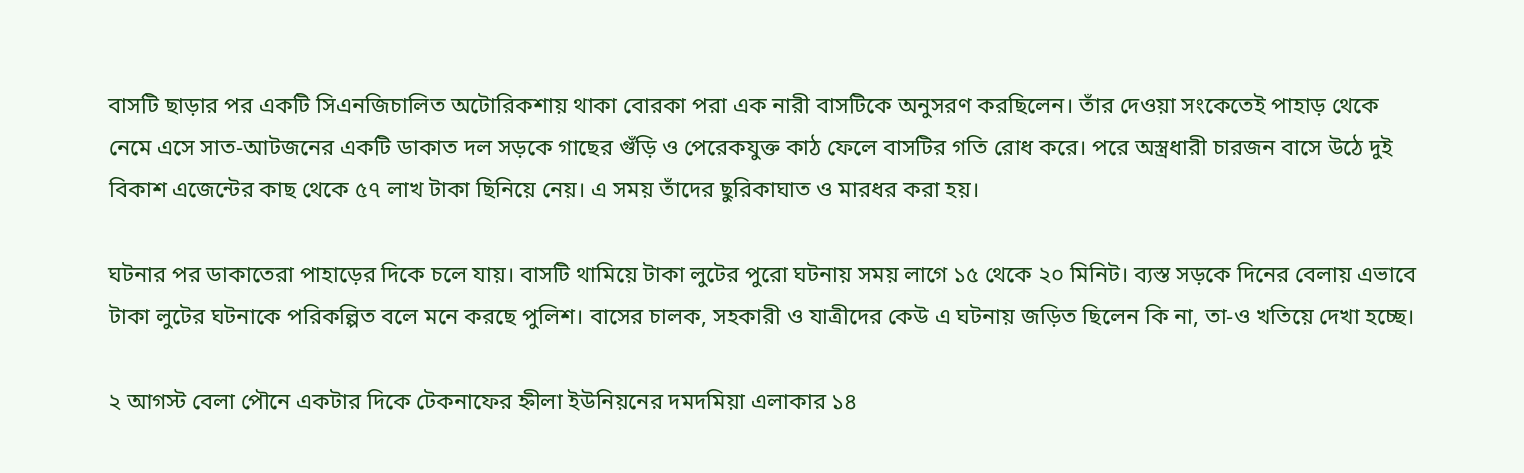বাসটি ছাড়ার পর একটি সিএনজিচালিত অটোরিকশায় থাকা বোরকা পরা এক নারী বাসটিকে অনুসরণ করছিলেন। তাঁর দেওয়া সংকেতেই পাহাড় থেকে নেমে এসে সাত-আটজনের একটি ডাকাত দল সড়কে গাছের গুঁড়ি ও পেরেকযুক্ত কাঠ ফেলে বাসটির গতি রোধ করে। পরে অস্ত্রধারী চারজন বাসে উঠে দুই বিকাশ এজেন্টের কাছ থেকে ৫৭ লাখ টাকা ছিনিয়ে নেয়। এ সময় তাঁদের ছুরিকাঘাত ও মারধর করা হয়।

ঘটনার পর ডাকাতেরা পাহাড়ের দিকে চলে যায়। বাসটি থামিয়ে টাকা লুটের পুরো ঘটনায় সময় লাগে ১৫ থেকে ২০ মিনিট। ব্যস্ত সড়কে দিনের বেলায় এভাবে টাকা লুটের ঘটনাকে পরিকল্পিত বলে মনে করছে পুলিশ। বাসের চালক, সহকারী ও যাত্রীদের কেউ এ ঘটনায় জড়িত ছিলেন কি না, তা-ও খতিয়ে দেখা হচ্ছে।

২ আগস্ট বেলা পৌনে একটার দিকে টেকনাফের হ্নীলা ইউনিয়নের দমদমিয়া এলাকার ১৪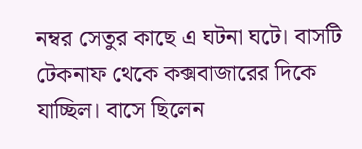নম্বর সেতুর কাছে এ ঘটনা ঘটে। বাসটি টেকনাফ থেকে কক্সবাজারের দিকে যাচ্ছিল। বাসে ছিলেন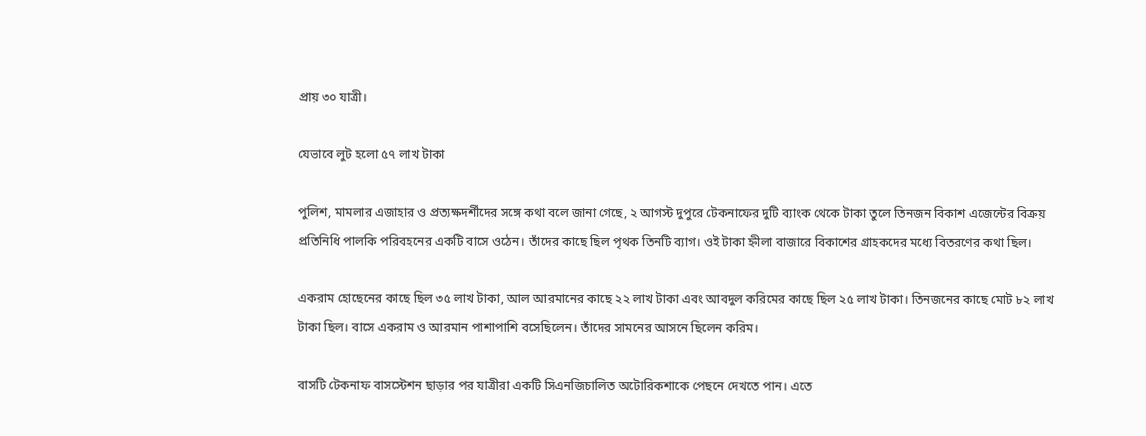প্রায় ৩০ যাত্রী।

যেভাবে লুট হলো ৫৭ লাখ টাকা

পুলিশ, মামলার এজাহার ও প্রত্যক্ষদর্শীদের সঙ্গে কথা বলে জানা গেছে, ২ আগস্ট দুপুরে টেকনাফের দুটি ব্যাংক থেকে টাকা তুলে তিনজন বিকাশ এজেন্টের বিক্রয় প্রতিনিধি পালকি পরিবহনের একটি বাসে ওঠেন। তাঁদের কাছে ছিল পৃথক তিনটি ব্যাগ। ওই টাকা হ্নীলা বাজারে বিকাশের গ্রাহকদের মধ্যে বিতরণের কথা ছিল।

একরাম হোছেনের কাছে ছিল ৩৫ লাখ টাকা, আল আরমানের কাছে ২২ লাখ টাকা এবং আবদুল করিমের কাছে ছিল ২৫ লাখ টাকা। তিনজনের কাছে মোট ৮২ লাখ টাকা ছিল। বাসে একরাম ও আরমান পাশাপাশি বসেছিলেন। তাঁদের সামনের আসনে ছিলেন করিম।

বাসটি টেকনাফ বাসস্টেশন ছাড়ার পর যাত্রীরা একটি সিএনজিচালিত অটোরিকশাকে পেছনে দেখতে পান। এতে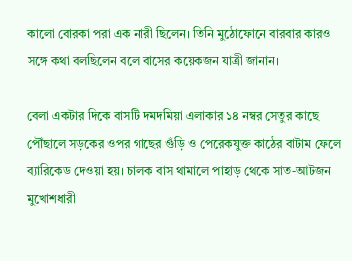কালো বোরকা পরা এক নারী ছিলেন। তিনি মুঠোফোনে বারবার কারও সঙ্গে কথা বলছিলেন বলে বাসের কয়েকজন যাত্রী জানান।

বেলা একটার দিকে বাসটি দমদমিয়া এলাকার ১৪ নম্বর সেতুর কাছে পৌঁছালে সড়কের ওপর গাছের গুঁড়ি ও পেরেকযুক্ত কাঠের বাটাম ফেলে ব্যারিকেড দেওয়া হয়। চালক বাস থামালে পাহাড় থেকে সাত-আটজন মুখোশধারী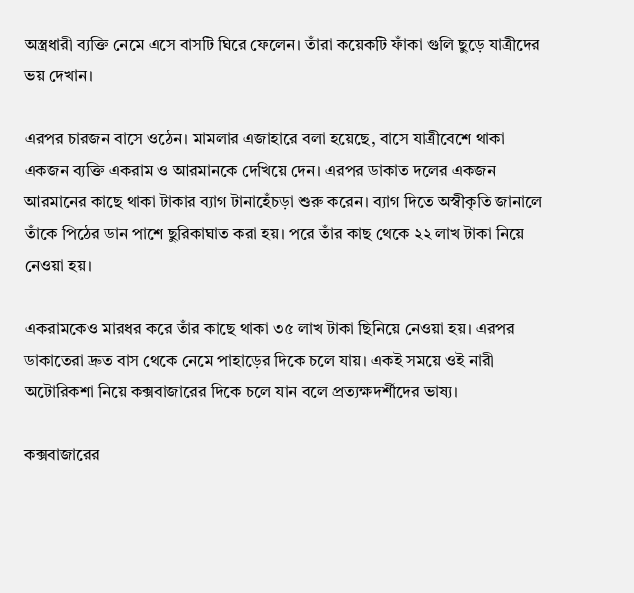অস্ত্রধারী ব্যক্তি নেমে এসে বাসটি ঘিরে ফেলেন। তাঁরা কয়েকটি ফাঁকা গুলি ছুড়ে যাত্রীদের ভয় দেখান।

এরপর চারজন বাসে ওঠেন। মামলার এজাহারে বলা হয়েছে, বাসে যাত্রীবেশে থাকা একজন ব্যক্তি একরাম ও আরমানকে দেখিয়ে দেন। এরপর ডাকাত দলের একজন আরমানের কাছে থাকা টাকার ব্যাগ টানাহেঁচড়া শুরু করেন। ব্যাগ দিতে অস্বীকৃতি জানালে তাঁকে পিঠের ডান পাশে ছুরিকাঘাত করা হয়। পরে তাঁর কাছ থেকে ২২ লাখ টাকা নিয়ে নেওয়া হয়।

একরামকেও মারধর করে তাঁর কাছে থাকা ৩৫ লাখ টাকা ছিনিয়ে নেওয়া হয়। এরপর ডাকাতেরা দ্রুত বাস থেকে নেমে পাহাড়ের দিকে চলে যায়। একই সময়ে ওই নারী অটোরিকশা নিয়ে কক্সবাজারের দিকে চলে যান বলে প্রত্যক্ষদর্শীদের ভাষ্য।

কক্সবাজারের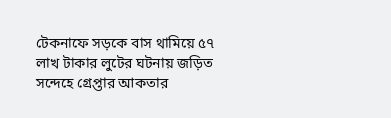টেকনাফে সড়কে বাস থামিয়ে ৫৭ লাখ টাকার লুটের ঘটনায় জড়িত সন্দেহে গ্রেপ্তার আকতার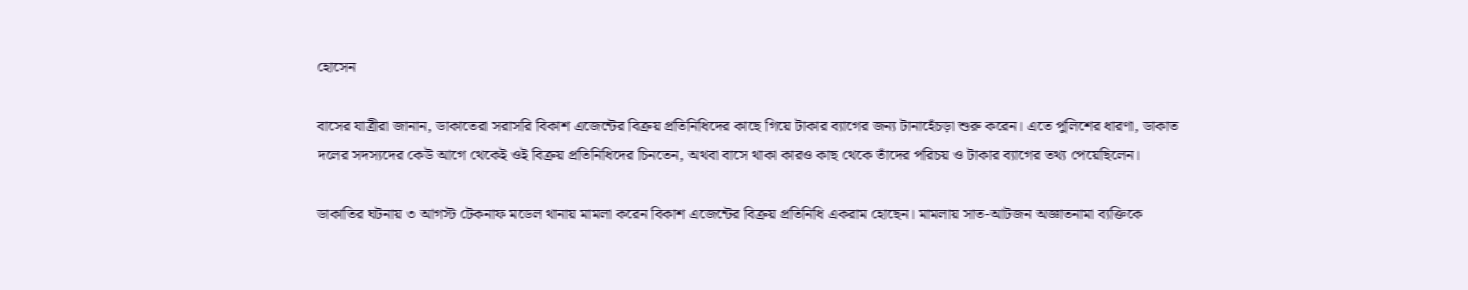হোসেন

বাসের যাত্রীরা জানান, ডাকাতেরা সরাসরি বিকাশ এজেন্টের বিক্রয় প্রতিনিধিদের কাছে গিয়ে টাকার ব্যাগের জন্য টানাহেঁচড়া শুরু করেন। এতে পুলিশের ধারণা, ডাকাত দলের সদস্যদের কেউ আগে থেকেই ওই বিক্রয় প্রতিনিধিদের চিনতেন, অথবা বাসে থাকা কারও কাছ থেকে তাঁদের পরিচয় ও টাকার ব্যাগের তথ্য পেয়েছিলেন।

ডাকাতির ঘটনায় ৩ আগস্ট টেকনাফ মডেল থানায় মামলা করেন বিকাশ এজেন্টের বিক্রয় প্রতিনিধি একরাম হোছেন। মামলায় সাত-আটজন অজ্ঞাতনামা ব্যক্তিকে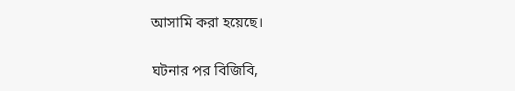আসামি করা হয়েছে।

ঘটনার পর বিজিবি,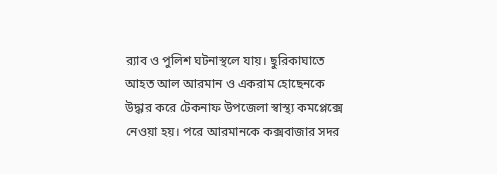র‍্যাব ও পুলিশ ঘটনাস্থলে যায়। ছুরিকাঘাতে আহত আল আরমান ও একরাম হোছেনকে উদ্ধার করে টেকনাফ উপজেলা স্বাস্থ্য কমপ্লেক্সে নেওয়া হয়। পরে আরমানকে কক্সবাজার সদর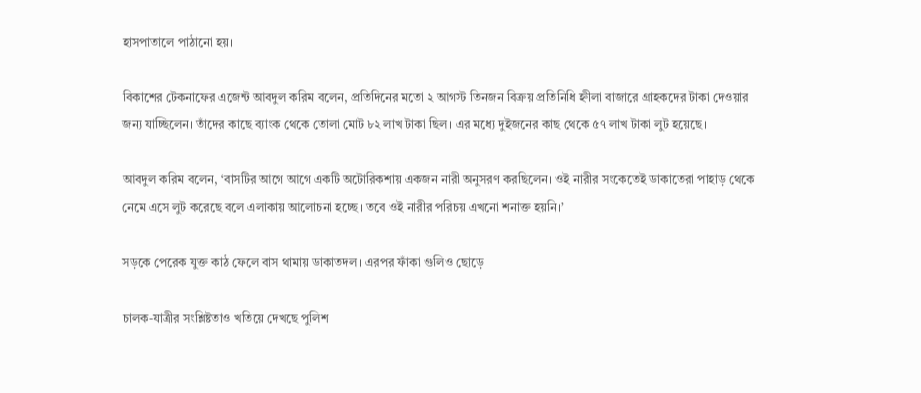হাসপাতালে পাঠানো হয়।

বিকাশের টেকনাফের এজেন্ট আবদুল করিম বলেন, প্রতিদিনের মতো ২ আগস্ট তিনজন বিক্রয় প্রতিনিধি হ্নীলা বাজারে গ্রাহকদের টাকা দেওয়ার জন্য যাচ্ছিলেন। তাঁদের কাছে ব্যাংক থেকে তোলা মোট ৮২ লাখ টাকা ছিল। এর মধ্যে দুইজনের কাছ থেকে ৫৭ লাখ টাকা লুট হয়েছে।

আবদুল করিম বলেন, ‘বাসটির আগে আগে একটি অটোরিকশায় একজন নারী অনুসরণ করছিলেন। ওই নারীর সংকেতেই ডাকাতেরা পাহাড় থেকে নেমে এসে লুট করেছে বলে এলাকায় আলোচনা হচ্ছে। তবে ওই নারীর পরিচয় এখনো শনাক্ত হয়নি।’

সড়কে পেরেক যুক্ত কাঠ ফেলে বাস থামায় ডাকাতদল। এরপর ফাঁকা গুলিও ছোড়ে

চালক-যাত্রীর সংশ্লিষ্টতাও খতিয়ে দেখছে পুলিশ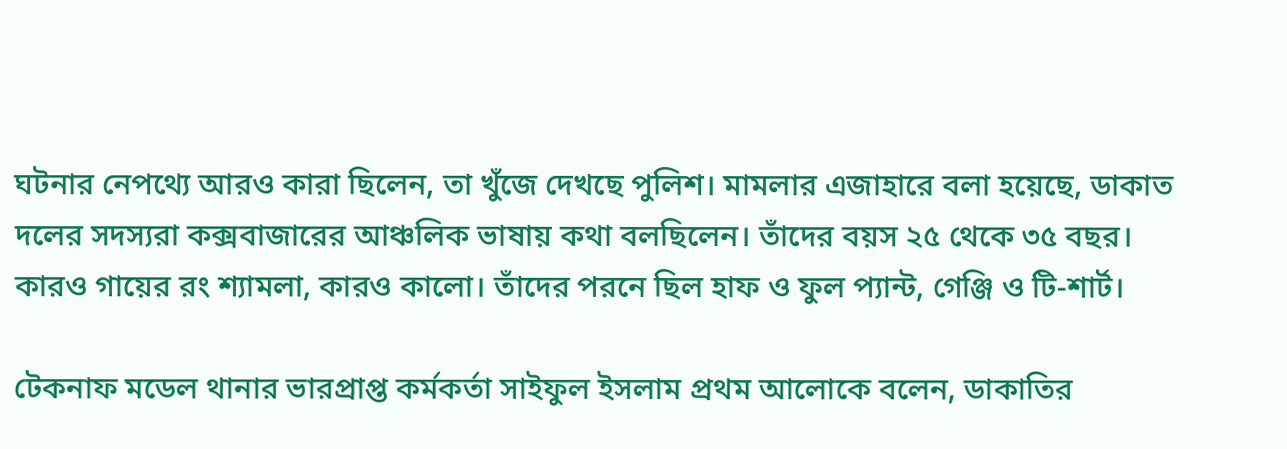ঘটনার নেপথ্যে আরও কারা ছিলেন, তা খুঁজে দেখছে পুলিশ। মামলার এজাহারে বলা হয়েছে, ডাকাত দলের সদস্যরা কক্সবাজারের আঞ্চলিক ভাষায় কথা বলছিলেন। তাঁদের বয়স ২৫ থেকে ৩৫ বছর। কারও গায়ের রং শ্যামলা, কারও কালো। তাঁদের পরনে ছিল হাফ ও ফুল প্যান্ট, গেঞ্জি ও টি-শার্ট।

টেকনাফ মডেল থানার ভারপ্রাপ্ত কর্মকর্তা সাইফুল ইসলাম প্রথম আলোকে বলেন, ডাকাতির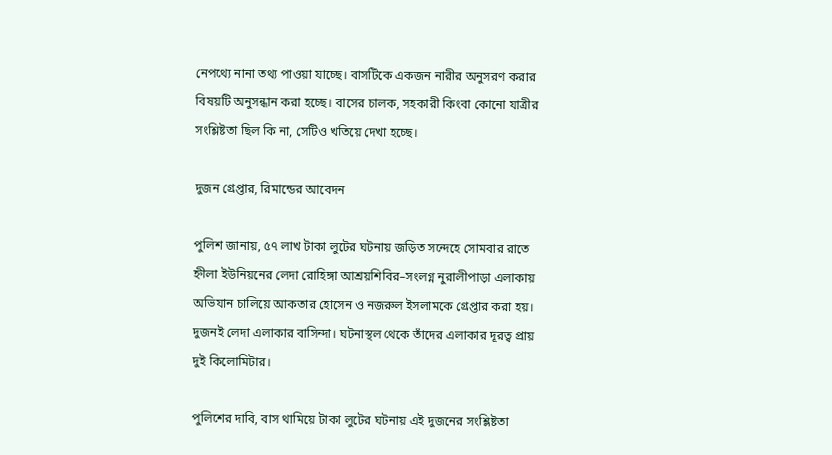নেপথ্যে নানা তথ্য পাওয়া যাচ্ছে। বাসটিকে একজন নারীর অনুসরণ করার বিষয়টি অনুসন্ধান করা হচ্ছে। বাসের চালক, সহকারী কিংবা কোনো যাত্রীর সংশ্লিষ্টতা ছিল কি না, সেটিও খতিয়ে দেখা হচ্ছে।

দুজন গ্রেপ্তার, রিমান্ডের আবেদন

পুলিশ জানায়, ৫৭ লাখ টাকা লুটের ঘটনায় জড়িত সন্দেহে সোমবার রাতে হ্নীলা ইউনিয়নের লেদা রোহিঙ্গা আশ্রয়শিবির–সংলগ্ন নুরালীপাড়া এলাকায় অভিযান চালিয়ে আকতার হোসেন ও নজরুল ইসলামকে গ্রেপ্তার করা হয়। দুজনই লেদা এলাকার বাসিন্দা। ঘটনাস্থল থেকে তাঁদের এলাকার দূরত্ব প্রায় দুই কিলোমিটার।

পুলিশের দাবি, বাস থামিয়ে টাকা লুটের ঘটনায় এই দুজনের সংশ্লিষ্টতা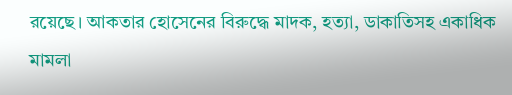রয়েছে। আকতার হোসেনের বিরুদ্ধে মাদক, হত্যা, ডাকাতিসহ একাধিক মামলা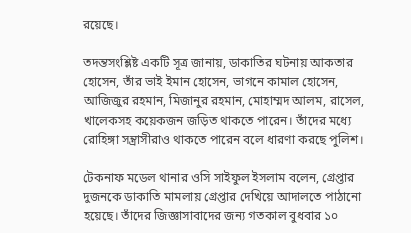রয়েছে।

তদন্তসংশ্লিষ্ট একটি সূত্র জানায়, ডাকাতির ঘটনায় আকতার হোসেন, তাঁর ভাই ইমান হোসেন, ভাগনে কামাল হোসেন, আজিজুর রহমান, মিজানুর রহমান, মোহাম্মদ আলম, রাসেল, খালেকসহ কয়েকজন জড়িত থাকতে পারেন। তাঁদের মধ্যে রোহিঙ্গা সন্ত্রাসীরাও থাকতে পারেন বলে ধারণা করছে পুলিশ।

টেকনাফ মডেল থানার ওসি সাইফুল ইসলাম বলেন, গ্রেপ্তার দুজনকে ডাকাতি মামলায় গ্রেপ্তার দেখিয়ে আদালতে পাঠানো হয়েছে। তাঁদের জিজ্ঞাসাবাদের জন্য গতকাল বুধবার ১০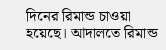দিনের রিমান্ড চাওয়া হয়েছে। আদালতে রিমান্ড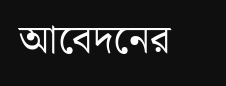আবেদনের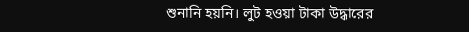শুনানি হয়নি। লুট হওয়া টাকা উদ্ধারের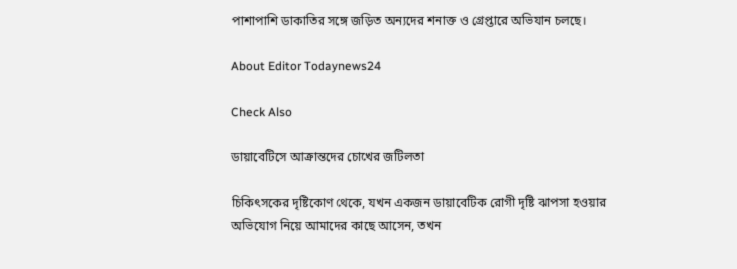পাশাপাশি ডাকাতির সঙ্গে জড়িত অন্যদের শনাক্ত ও গ্রেপ্তারে অভিযান চলছে।

About Editor Todaynews24

Check Also

ডায়াবেটিসে আক্রান্তদের চোখের জটিলতা

চিকিৎসকের দৃষ্টিকোণ থেকে, যখন একজন ডায়াবেটিক রোগী দৃষ্টি ঝাপসা হওয়ার অভিযোগ নিয়ে আমাদের কাছে আসেন, তখন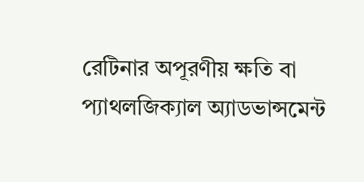রেটিনার অপূরণীয় ক্ষতি বা প্যাথলজিক্যাল অ্যাডভান্সমেন্ট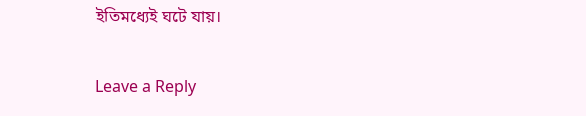ইতিমধ্যেই ঘটে যায়।

Leave a Reply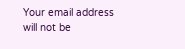Your email address will not be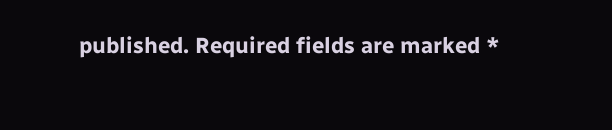published. Required fields are marked *